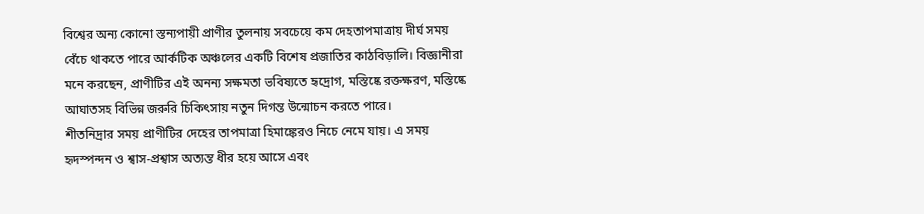বিশ্বের অন্য কোনো স্তন্যপায়ী প্রাণীর তুলনায় সবচেয়ে কম দেহতাপমাত্রায় দীর্ঘ সময় বেঁচে থাকতে পারে আর্কটিক অঞ্চলের একটি বিশেষ প্রজাতির কাঠবিড়ালি। বিজ্ঞানীরা মনে করছেন, প্রাণীটির এই অনন্য সক্ষমতা ভবিষ্যতে হৃদ্রোগ, মস্তিষ্কে রক্তক্ষরণ, মস্তিষ্কে আঘাতসহ বিভিন্ন জরুরি চিকিৎসায় নতুন দিগন্ত উন্মোচন করতে পারে।
শীতনিদ্রার সময় প্রাণীটির দেহের তাপমাত্রা হিমাঙ্কেরও নিচে নেমে যায়। এ সময় হৃদস্পন্দন ও শ্বাস-প্রশ্বাস অত্যন্ত ধীর হয়ে আসে এবং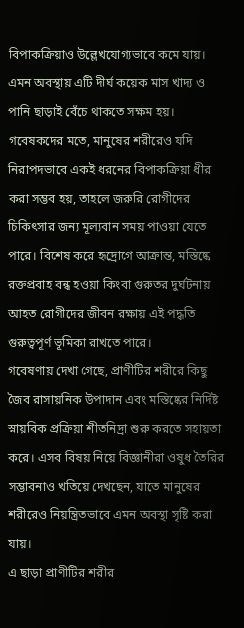বিপাকক্রিয়াও উল্লেখযোগ্যভাবে কমে যায়। এমন অবস্থায় এটি দীর্ঘ কয়েক মাস খাদ্য ও পানি ছাড়াই বেঁচে থাকতে সক্ষম হয়।
গবেষকদের মতে, মানুষের শরীরেও যদি নিরাপদভাবে একই ধরনের বিপাকক্রিয়া ধীর করা সম্ভব হয়, তাহলে জরুরি রোগীদের চিকিৎসার জন্য মূল্যবান সময় পাওয়া যেতে পারে। বিশেষ করে হৃদ্রোগে আক্রান্ত, মস্তিষ্কে রক্তপ্রবাহ বন্ধ হওয়া কিংবা গুরুতর দুর্ঘটনায় আহত রোগীদের জীবন রক্ষায় এই পদ্ধতি গুরুত্বপূর্ণ ভূমিকা রাখতে পারে।
গবেষণায় দেখা গেছে, প্রাণীটির শরীরে কিছু জৈব রাসায়নিক উপাদান এবং মস্তিষ্কের নির্দিষ্ট স্নায়বিক প্রক্রিয়া শীতনিদ্রা শুরু করতে সহায়তা করে। এসব বিষয় নিয়ে বিজ্ঞানীরা ওষুধ তৈরির সম্ভাবনাও খতিয়ে দেখছেন, যাতে মানুষের শরীরেও নিয়ন্ত্রিতভাবে এমন অবস্থা সৃষ্টি করা যায়।
এ ছাড়া প্রাণীটির শরীর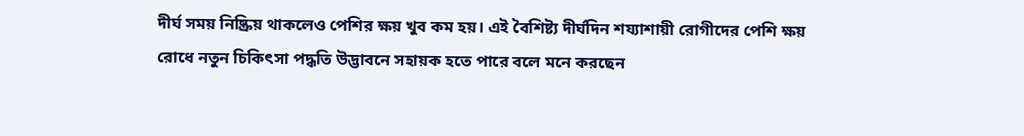দীর্ঘ সময় নিষ্ক্রিয় থাকলেও পেশির ক্ষয় খুব কম হয়। এই বৈশিষ্ট্য দীর্ঘদিন শয্যাশায়ী রোগীদের পেশি ক্ষয় রোধে নতুন চিকিৎসা পদ্ধতি উদ্ভাবনে সহায়ক হতে পারে বলে মনে করছেন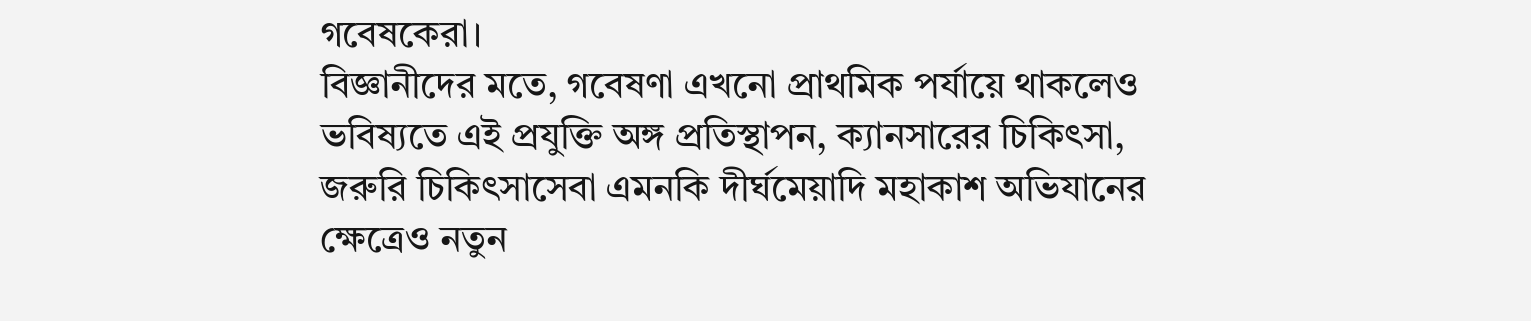গবেষকেরা।
বিজ্ঞানীদের মতে, গবেষণা এখনো প্রাথমিক পর্যায়ে থাকলেও ভবিষ্যতে এই প্রযুক্তি অঙ্গ প্রতিস্থাপন, ক্যানসারের চিকিৎসা, জরুরি চিকিৎসাসেবা এমনকি দীর্ঘমেয়াদি মহাকাশ অভিযানের ক্ষেত্রেও নতুন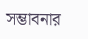সম্ভাবনার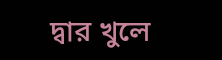দ্বার খুলে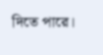দিতে পারে।